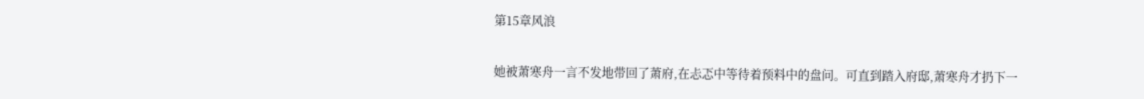第15章风浪

她被萧寒舟一言不发地带回了萧府,在忐忑中等待着预料中的盘问。可直到踏入府邸,萧寒舟才扔下一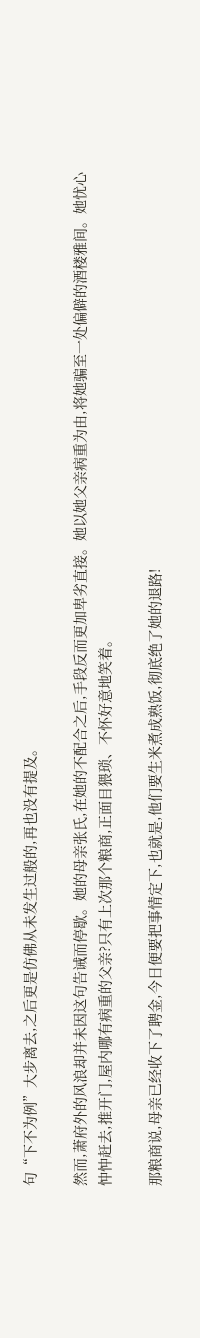句“下不为例”大步离去,之后更是仿佛从未发生过般的,再也没有提及。

然而,萧府外的风浪却并未因这句告诫而停歇。她的母亲张氏,在她的不配合之后,手段反而更加卑劣直接。她以她父亲病重为由,将她骗至一处偏僻的酒楼雅间。她忧心忡忡赶去,推开门,屋内哪有病重的父亲?只有上次那个粮商,正面目猥琐、不怀好意地笑着。

那粮商说,母亲已经收下了聘金,今日便要把事情定下,也就是,他们要生米煮成熟饭,彻底绝了她的退路!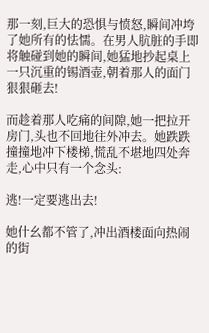那一刻,巨大的恐惧与愤怒,瞬间冲垮了她所有的怯懦。在男人肮脏的手即将触碰到她的瞬间,她猛地抄起桌上一只沉重的锡酒壶,朝着那人的面门狠狠砸去!

而趁着那人吃痛的间隙,她一把拉开房门,头也不回地往外冲去。她跌跌撞撞地冲下楼梯,慌乱不堪地四处奔走,心中只有一个念头:

逃!一定要逃出去!

她什幺都不管了,冲出酒楼面向热闹的街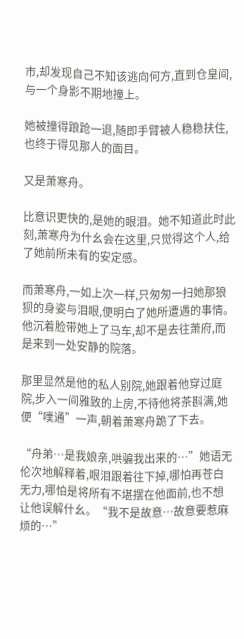市,却发现自己不知该逃向何方,直到仓皇间,与一个身影不期地撞上。

她被撞得踉跄一退,随即手臂被人稳稳扶住,也终于得见那人的面目。

又是萧寒舟。

比意识更快的,是她的眼泪。她不知道此时此刻,萧寒舟为什幺会在这里,只觉得这个人,给了她前所未有的安定感。

而萧寒舟,一如上次一样,只匆匆一扫她那狼狈的身姿与泪眼,便明白了她所遭遇的事情。他沉着脸带她上了马车,却不是去往萧府,而是来到一处安静的院落。

那里显然是他的私人别院,她跟着他穿过庭院,步入一间雅致的上房,不待他将茶斟满,她便“噗通”一声,朝着萧寒舟跪了下去。

“舟弟…是我娘亲,哄骗我出来的…”她语无伦次地解释着,眼泪跟着往下掉,哪怕再苍白无力,哪怕是将所有不堪摆在他面前,也不想让他误解什幺。“我不是故意…故意要惹麻烦的…”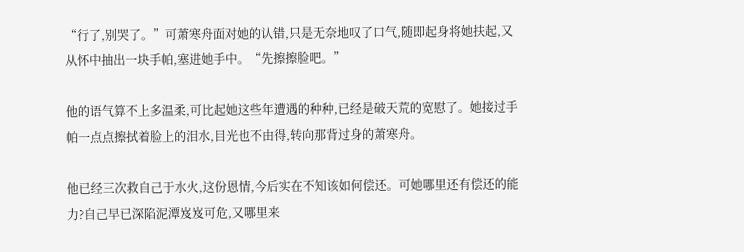“行了,别哭了。”可萧寒舟面对她的认错,只是无奈地叹了口气,随即起身将她扶起,又从怀中抽出一块手帕,塞进她手中。“先擦擦脸吧。”

他的语气算不上多温柔,可比起她这些年遭遇的种种,已经是破天荒的宽慰了。她接过手帕一点点擦拭着脸上的泪水,目光也不由得,转向那背过身的萧寒舟。

他已经三次救自己于水火,这份恩情,今后实在不知该如何偿还。可她哪里还有偿还的能力?自己早已深陷泥潭岌岌可危,又哪里来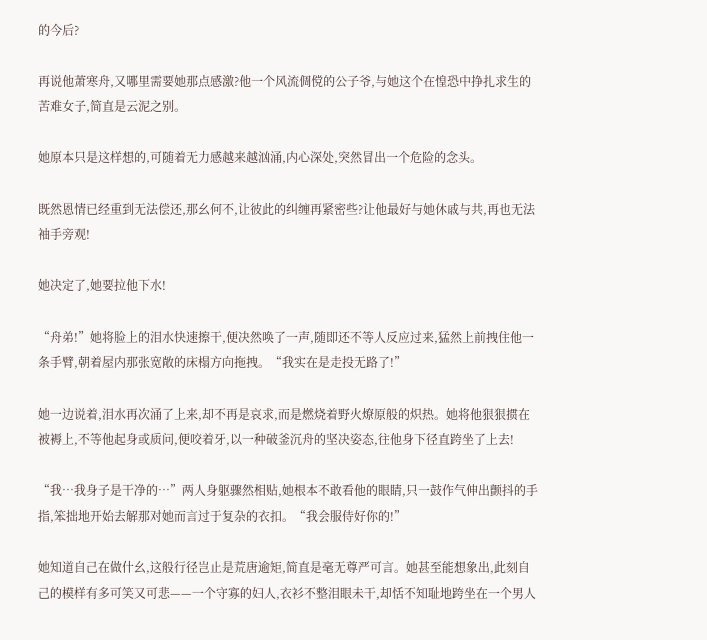的今后?

再说他萧寒舟,又哪里需要她那点感激?他一个风流倜傥的公子爷,与她这个在惶恐中挣扎求生的苦难女子,简直是云泥之别。

她原本只是这样想的,可随着无力感越来越汹涌,内心深处,突然冒出一个危险的念头。

既然恩情已经重到无法偿还,那幺何不,让彼此的纠缠再紧密些?让他最好与她休戚与共,再也无法袖手旁观!

她决定了,她要拉他下水!

“舟弟!”她将脸上的泪水快速擦干,便决然唤了一声,随即还不等人反应过来,猛然上前拽住他一条手臂,朝着屋内那张宽敞的床榻方向拖拽。“我实在是走投无路了!”

她一边说着,泪水再次涌了上来,却不再是哀求,而是燃烧着野火燎原般的炽热。她将他狠狠掼在被褥上,不等他起身或质问,便咬着牙,以一种破釜沉舟的坚决姿态,往他身下径直跨坐了上去!

“我…我身子是干净的…”两人身躯骤然相贴,她根本不敢看他的眼睛,只一鼓作气伸出颤抖的手指,笨拙地开始去解那对她而言过于复杂的衣扣。“我会服侍好你的!”

她知道自己在做什幺,这般行径岂止是荒唐逾矩,简直是毫无尊严可言。她甚至能想象出,此刻自己的模样有多可笑又可悲——一个守寡的妇人,衣衫不整泪眼未干,却恬不知耻地跨坐在一个男人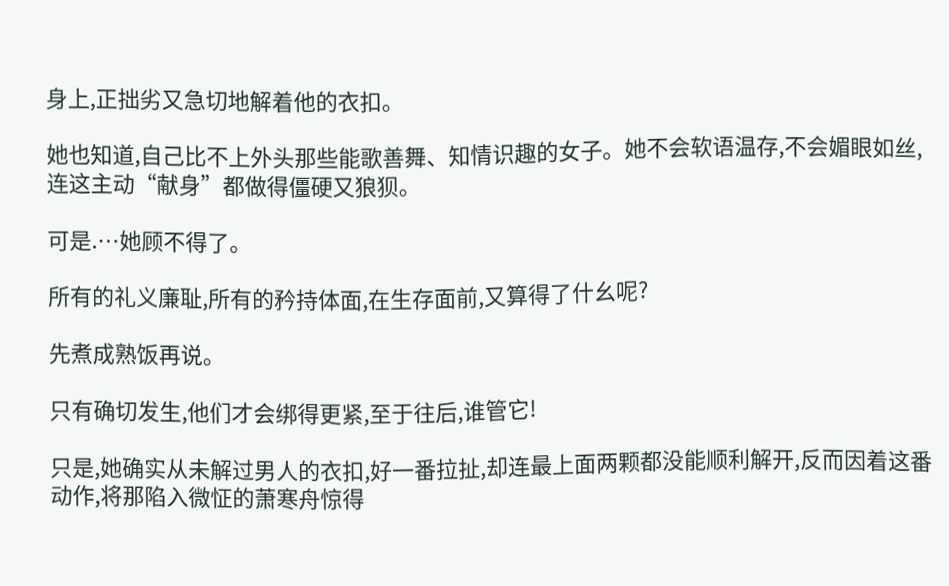身上,正拙劣又急切地解着他的衣扣。

她也知道,自己比不上外头那些能歌善舞、知情识趣的女子。她不会软语温存,不会媚眼如丝,连这主动“献身”都做得僵硬又狼狈。

可是.…她顾不得了。

所有的礼义廉耻,所有的矜持体面,在生存面前,又算得了什幺呢?

先煮成熟饭再说。

只有确切发生,他们才会绑得更紧,至于往后,谁管它!

只是,她确实从未解过男人的衣扣,好一番拉扯,却连最上面两颗都没能顺利解开,反而因着这番动作,将那陷入微怔的萧寒舟惊得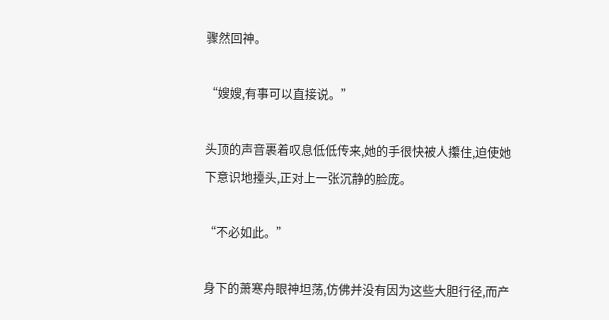骤然回神。

“嫂嫂,有事可以直接说。”

头顶的声音裹着叹息低低传来,她的手很快被人攥住,迫使她下意识地擡头,正对上一张沉静的脸庞。

“不必如此。”

身下的萧寒舟眼神坦荡,仿佛并没有因为这些大胆行径,而产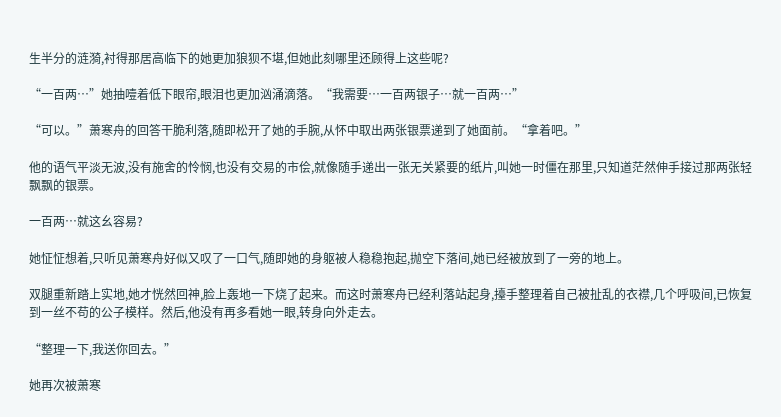生半分的涟漪,衬得那居高临下的她更加狼狈不堪,但她此刻哪里还顾得上这些呢?

“一百两…”她抽噎着低下眼帘,眼泪也更加汹涌滴落。“我需要…一百两银子…就一百两…”

“可以。”萧寒舟的回答干脆利落,随即松开了她的手腕,从怀中取出两张银票递到了她面前。“拿着吧。”

他的语气平淡无波,没有施舍的怜悯,也没有交易的市侩,就像随手递出一张无关紧要的纸片,叫她一时僵在那里,只知道茫然伸手接过那两张轻飘飘的银票。

一百两…就这幺容易?

她怔怔想着,只听见萧寒舟好似又叹了一口气,随即她的身躯被人稳稳抱起,抛空下落间,她已经被放到了一旁的地上。

双腿重新踏上实地,她才恍然回神,脸上轰地一下烧了起来。而这时萧寒舟已经利落站起身,擡手整理着自己被扯乱的衣襟,几个呼吸间,已恢复到一丝不苟的公子模样。然后,他没有再多看她一眼,转身向外走去。

“整理一下,我送你回去。”

她再次被萧寒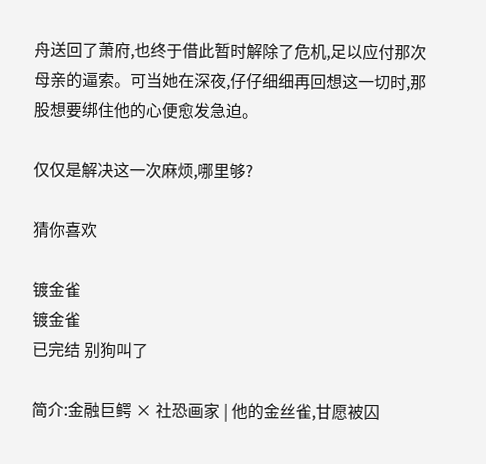舟送回了萧府,也终于借此暂时解除了危机,足以应付那次母亲的逼索。可当她在深夜,仔仔细细再回想这一切时,那股想要绑住他的心便愈发急迫。

仅仅是解决这一次麻烦,哪里够?

猜你喜欢

镀金雀
镀金雀
已完结 别狗叫了

简介:金融巨鳄 × 社恐画家 | 他的金丝雀,甘愿被囚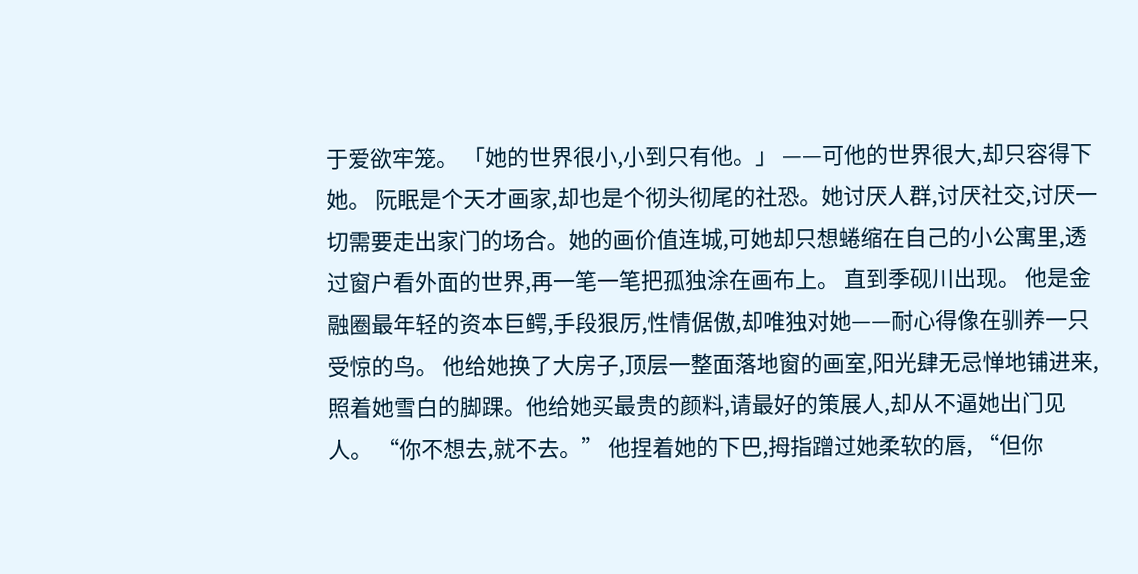于爱欲牢笼。 「她的世界很小,小到只有他。」 ——可他的世界很大,却只容得下她。 阮眠是个天才画家,却也是个彻头彻尾的社恐。她讨厌人群,讨厌社交,讨厌一切需要走出家门的场合。她的画价值连城,可她却只想蜷缩在自己的小公寓里,透过窗户看外面的世界,再一笔一笔把孤独涂在画布上。 直到季砚川出现。 他是金融圈最年轻的资本巨鳄,手段狠厉,性情倨傲,却唯独对她——耐心得像在驯养一只受惊的鸟。 他给她换了大房子,顶层一整面落地窗的画室,阳光肆无忌惮地铺进来,照着她雪白的脚踝。他给她买最贵的颜料,请最好的策展人,却从不逼她出门见人。 “你不想去,就不去。” 他捏着她的下巴,拇指蹭过她柔软的唇, “但你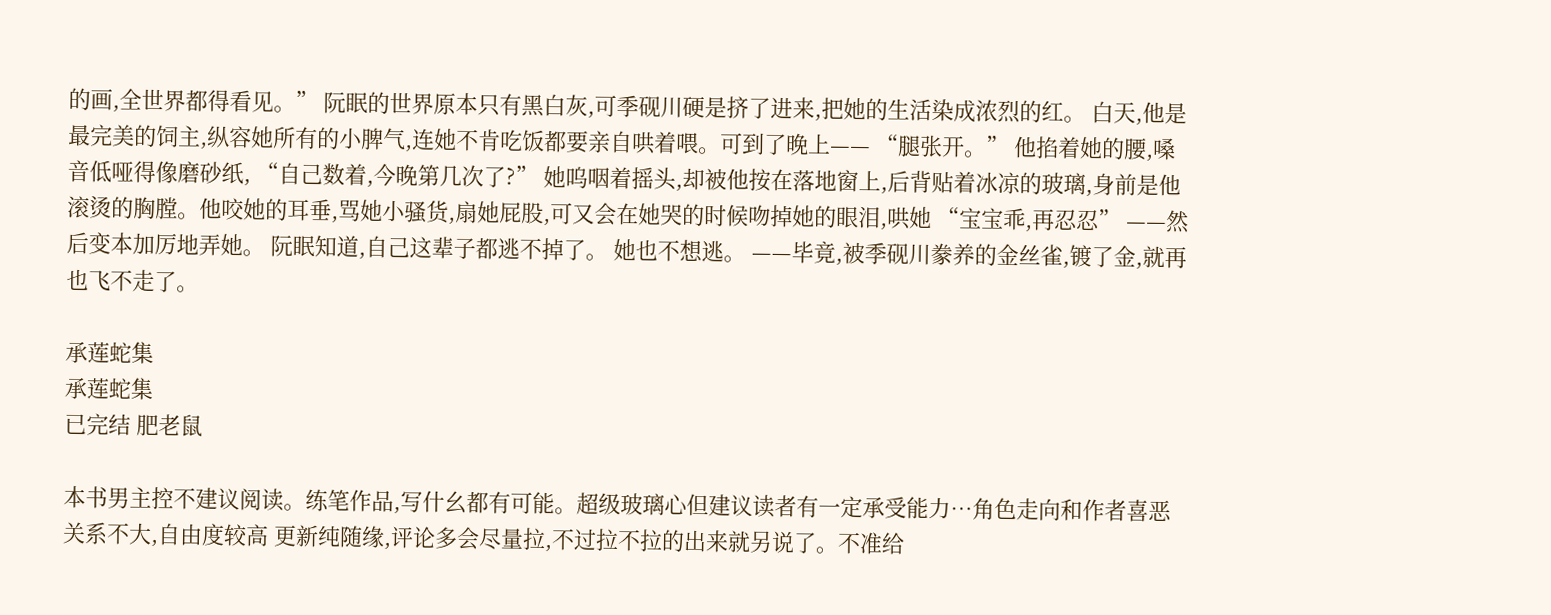的画,全世界都得看见。” 阮眠的世界原本只有黑白灰,可季砚川硬是挤了进来,把她的生活染成浓烈的红。 白天,他是最完美的饲主,纵容她所有的小脾气,连她不肯吃饭都要亲自哄着喂。可到了晚上—— “腿张开。” 他掐着她的腰,嗓音低哑得像磨砂纸, “自己数着,今晚第几次了?” 她呜咽着摇头,却被他按在落地窗上,后背贴着冰凉的玻璃,身前是他滚烫的胸膛。他咬她的耳垂,骂她小骚货,扇她屁股,可又会在她哭的时候吻掉她的眼泪,哄她 “宝宝乖,再忍忍” ——然后变本加厉地弄她。 阮眠知道,自己这辈子都逃不掉了。 她也不想逃。 ——毕竟,被季砚川豢养的金丝雀,镀了金,就再也飞不走了。

承莲蛇集
承莲蛇集
已完结 肥老鼠

本书男主控不建议阅读。练笔作品,写什幺都有可能。超级玻璃心但建议读者有一定承受能力⋯角色走向和作者喜恶关系不大,自由度较高 更新纯随缘,评论多会尽量拉,不过拉不拉的出来就另说了。不准给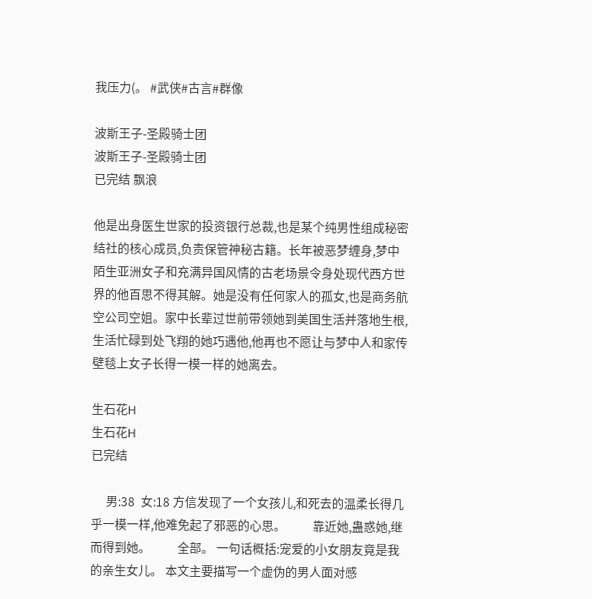我压力(。 #武侠#古言#群像

波斯王子-圣殿骑士团
波斯王子-圣殿骑士团
已完结 飘浪

他是出身医生世家的投资银行总裁,也是某个纯男性组成秘密结社的核心成员,负责保管神秘古籍。长年被恶梦缠身,梦中陌生亚洲女子和充满异国风情的古老场景令身处现代西方世界的他百思不得其解。她是没有任何家人的孤女,也是商务航空公司空姐。家中长辈过世前带领她到美国生活并落地生根,生活忙碌到处飞翔的她巧遇他,他再也不愿让与梦中人和家传壁毯上女子长得一模一样的她离去。

生石花H
生石花H
已完结

     男:38  女:18 方信发现了一个女孩儿,和死去的温柔长得几乎一模一样,他难免起了邪恶的心思。         靠近她,蛊惑她,继而得到她。         全部。 一句话概括:宠爱的小女朋友竟是我的亲生女儿。 本文主要描写一个虚伪的男人面对感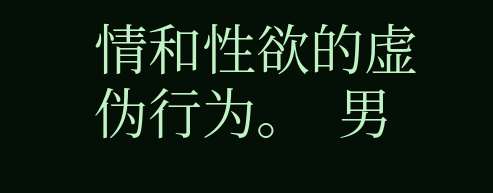情和性欲的虚伪行为。  男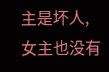主是坏人,女主也没有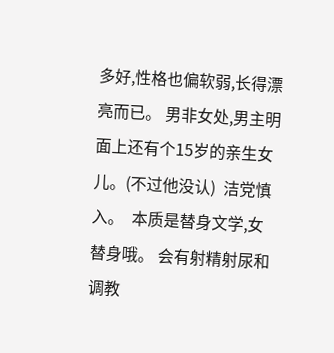多好,性格也偏软弱,长得漂亮而已。 男非女处,男主明面上还有个15岁的亲生女儿。(不过他没认)  洁党慎入。  本质是替身文学,女替身哦。 会有射精射尿和调教